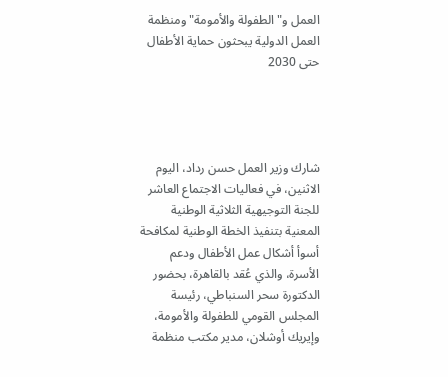العمل و"الطفولة والأمومة" ومنظمة العمل الدولية يبحثون حماية الأطفال حتى 2030




شارك وزير العمل حسن رداد، اليوم الاثنين، في فعاليات الاجتماع العاشر للجنة التوجيهية الثلاثية الوطنية المعنية بتنفيذ الخطة الوطنية لمكافحة أسوأ أشكال عمل الأطفال ودعم الأسرة، والذي عُقد بالقاهرة، بحضور الدكتورة سحر السنباطي، رئيسة المجلس القومي للطفولة والأمومة، وإيريك أوشلان، مدير مكتب منظمة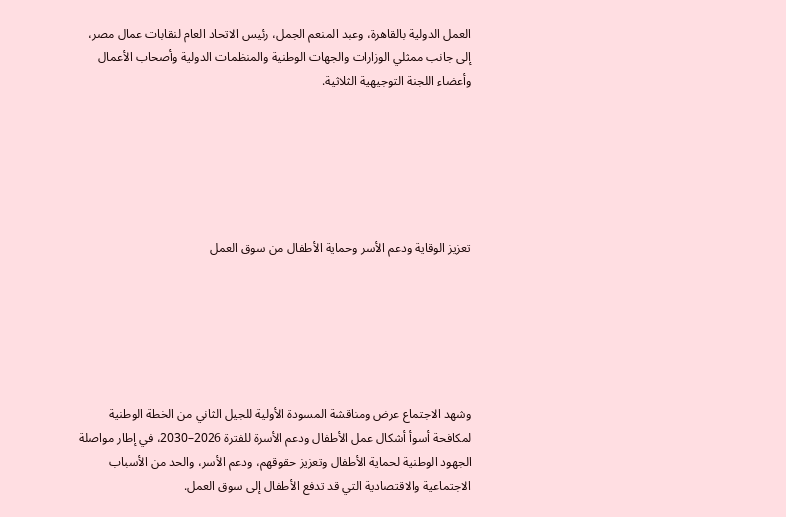العمل الدولية بالقاهرة، وعبد المنعم الجمل، رئيس الاتحاد العام لنقابات عمال مصر، إلى جانب ممثلي الوزارات والجهات الوطنية والمنظمات الدولية وأصحاب الأعمال وأعضاء اللجنة التوجيهية الثلاثية.






تعزيز الوقاية ودعم الأسر وحماية الأطفال من سوق العمل






وشهد الاجتماع عرض ومناقشة المسودة الأولية للجيل الثاني من الخطة الوطنية لمكافحة أسوأ أشكال عمل الأطفال ودعم الأسرة للفترة 2026–2030، في إطار مواصلة الجهود الوطنية لحماية الأطفال وتعزيز حقوقهم، ودعم الأسر، والحد من الأسباب الاجتماعية والاقتصادية التي قد تدفع الأطفال إلى سوق العمل.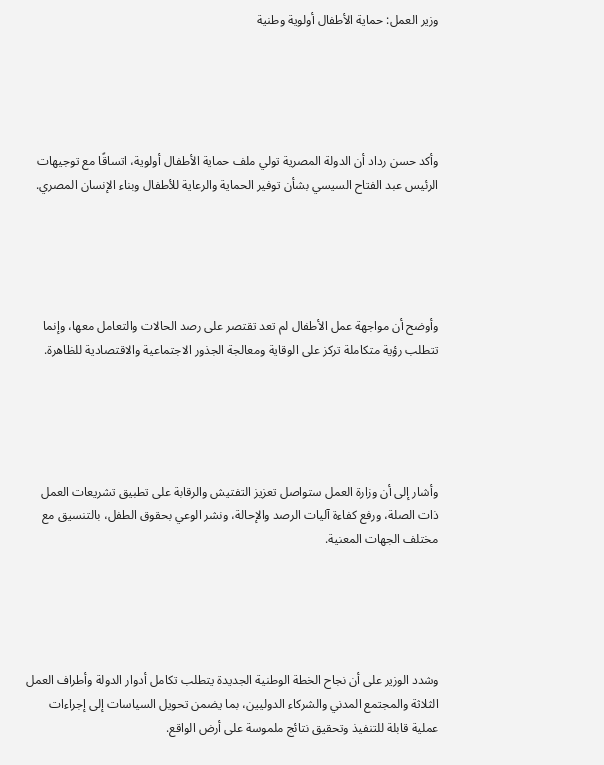وزير العمل: حماية الأطفال أولوية وطنية





وأكد حسن رداد أن الدولة المصرية تولي ملف حماية الأطفال أولوية، اتساقًا مع توجيهات الرئيس عبد الفتاح السيسي بشأن توفير الحماية والرعاية للأطفال وبناء الإنسان المصري.





وأوضح أن مواجهة عمل الأطفال لم تعد تقتصر على رصد الحالات والتعامل معها، وإنما تتطلب رؤية متكاملة تركز على الوقاية ومعالجة الجذور الاجتماعية والاقتصادية للظاهرة.





وأشار إلى أن وزارة العمل ستواصل تعزيز التفتيش والرقابة على تطبيق تشريعات العمل ذات الصلة، ورفع كفاءة آليات الرصد والإحالة، ونشر الوعي بحقوق الطفل، بالتنسيق مع مختلف الجهات المعنية.





وشدد الوزير على أن نجاح الخطة الوطنية الجديدة يتطلب تكامل أدوار الدولة وأطراف العمل الثلاثة والمجتمع المدني والشركاء الدوليين، بما يضمن تحويل السياسات إلى إجراءات عملية قابلة للتنفيذ وتحقيق نتائج ملموسة على أرض الواقع.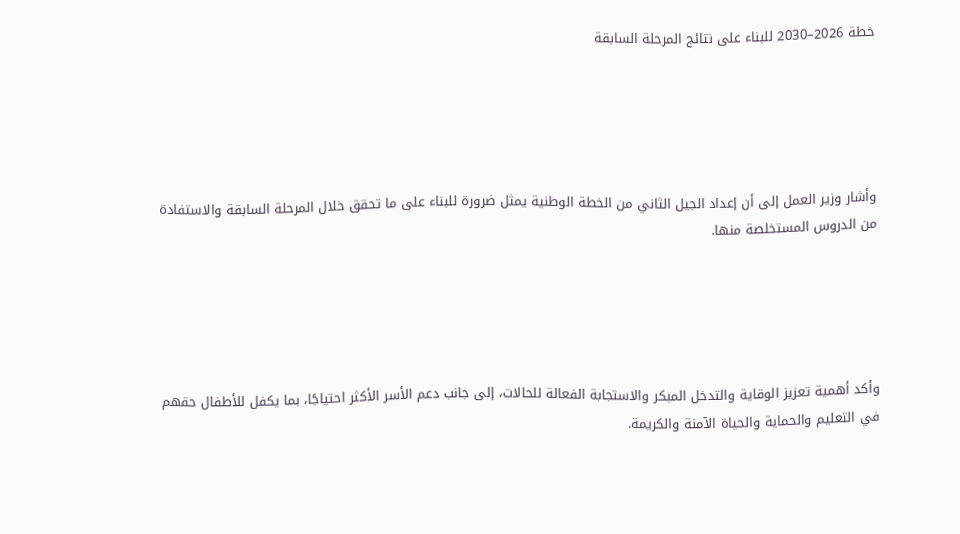خطة 2026–2030 للبناء على نتائج المرحلة السابقة





وأشار وزير العمل إلى أن إعداد الجيل الثاني من الخطة الوطنية يمثل ضرورة للبناء على ما تحقق خلال المرحلة السابقة والاستفادة من الدروس المستخلصة منها.





وأكد أهمية تعزيز الوقاية والتدخل المبكر والاستجابة الفعالة للحالات، إلى جانب دعم الأسر الأكثر احتياجًا، بما يكفل للأطفال حقهم في التعليم والحماية والحياة الآمنة والكريمة.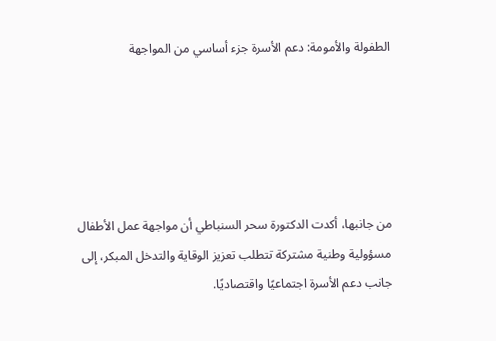الطفولة والأمومة: دعم الأسرة جزء أساسي من المواجهة





من جانبها، أكدت الدكتورة سحر السنباطي أن مواجهة عمل الأطفال مسؤولية وطنية مشتركة تتطلب تعزيز الوقاية والتدخل المبكر، إلى جانب دعم الأسرة اجتماعيًا واقتصاديًا.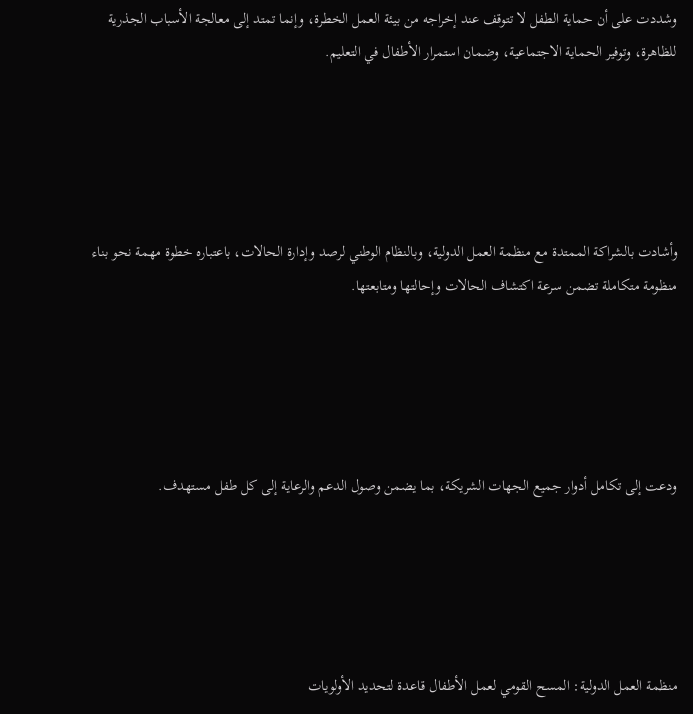وشددت على أن حماية الطفل لا تتوقف عند إخراجه من بيئة العمل الخطرة، وإنما تمتد إلى معالجة الأسباب الجذرية للظاهرة، وتوفير الحماية الاجتماعية، وضمان استمرار الأطفال في التعليم.





وأشادت بالشراكة الممتدة مع منظمة العمل الدولية، وبالنظام الوطني لرصد وإدارة الحالات، باعتباره خطوة مهمة نحو بناء منظومة متكاملة تضمن سرعة اكتشاف الحالات وإحالتها ومتابعتها.





ودعت إلى تكامل أدوار جميع الجهات الشريكة، بما يضمن وصول الدعم والرعاية إلى كل طفل مستهدف.





منظمة العمل الدولية: المسح القومي لعمل الأطفال قاعدة لتحديد الأولويات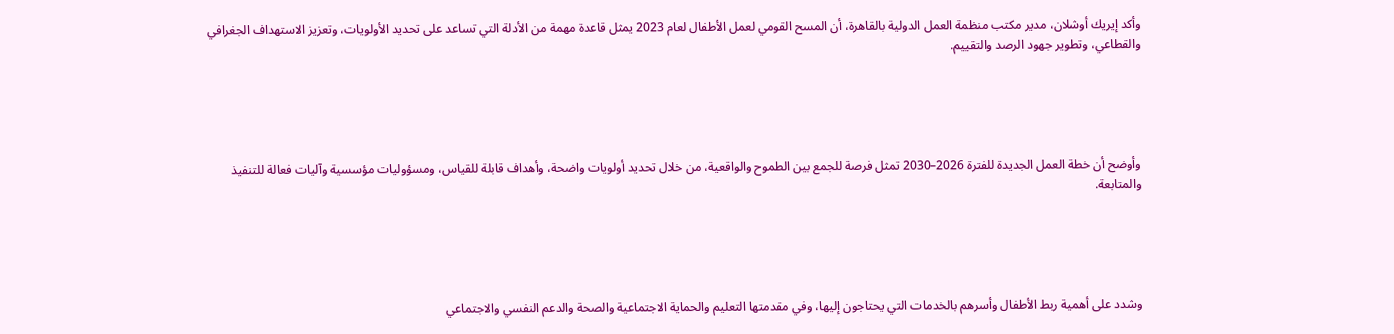وأكد إيريك أوشلان، مدير مكتب منظمة العمل الدولية بالقاهرة، أن المسح القومي لعمل الأطفال لعام 2023 يمثل قاعدة مهمة من الأدلة التي تساعد على تحديد الأولويات، وتعزيز الاستهداف الجغرافي والقطاعي، وتطوير جهود الرصد والتقييم.





وأوضح أن خطة العمل الجديدة للفترة 2026–2030 تمثل فرصة للجمع بين الطموح والواقعية، من خلال تحديد أولويات واضحة، وأهداف قابلة للقياس، ومسؤوليات مؤسسية وآليات فعالة للتنفيذ والمتابعة.





وشدد على أهمية ربط الأطفال وأسرهم بالخدمات التي يحتاجون إليها، وفي مقدمتها التعليم والحماية الاجتماعية والصحة والدعم النفسي والاجتماعي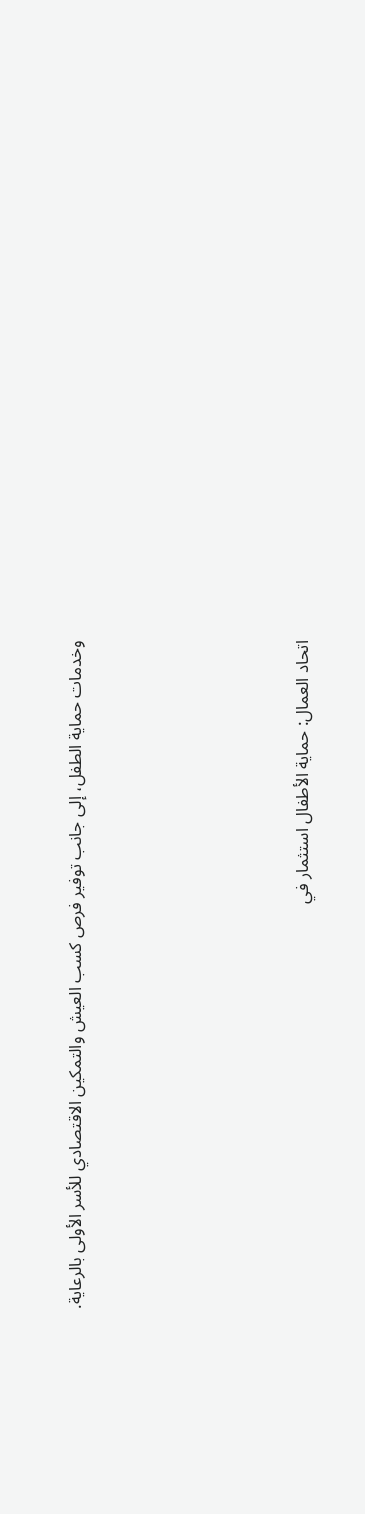وخدمات حماية الطفل، إلى جانب توفير فرص كسب العيش والتمكين الاقتصادي للأسر الأولى بالرعاية.





اتحاد العمال: حماية الأطفال استثمار في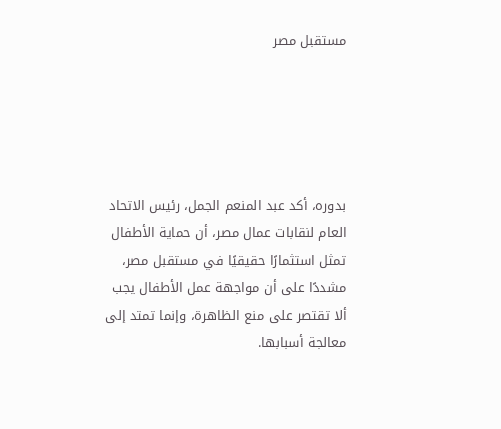مستقبل مصر





بدوره، أكد عبد المنعم الجمل، رئيس الاتحاد العام لنقابات عمال مصر، أن حماية الأطفال تمثل استثمارًا حقيقيًا في مستقبل مصر، مشددًا على أن مواجهة عمل الأطفال يجب ألا تقتصر على منع الظاهرة، وإنما تمتد إلى معالجة أسبابها.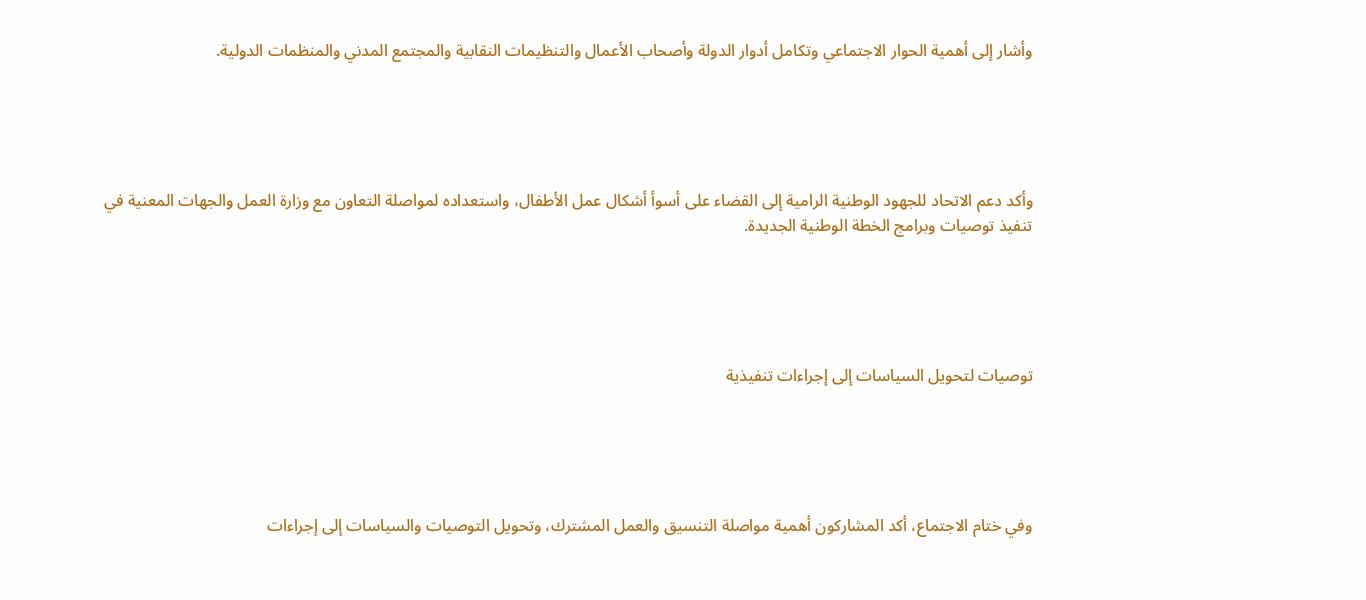وأشار إلى أهمية الحوار الاجتماعي وتكامل أدوار الدولة وأصحاب الأعمال والتنظيمات النقابية والمجتمع المدني والمنظمات الدولية.





وأكد دعم الاتحاد للجهود الوطنية الرامية إلى القضاء على أسوأ أشكال عمل الأطفال، واستعداده لمواصلة التعاون مع وزارة العمل والجهات المعنية في تنفيذ توصيات وبرامج الخطة الوطنية الجديدة.





توصيات لتحويل السياسات إلى إجراءات تنفيذية





وفي ختام الاجتماع، أكد المشاركون أهمية مواصلة التنسيق والعمل المشترك، وتحويل التوصيات والسياسات إلى إجراءات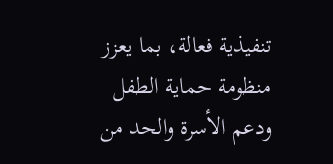تنفيذية فعالة، بما يعزز منظومة حماية الطفل ودعم الأسرة والحد من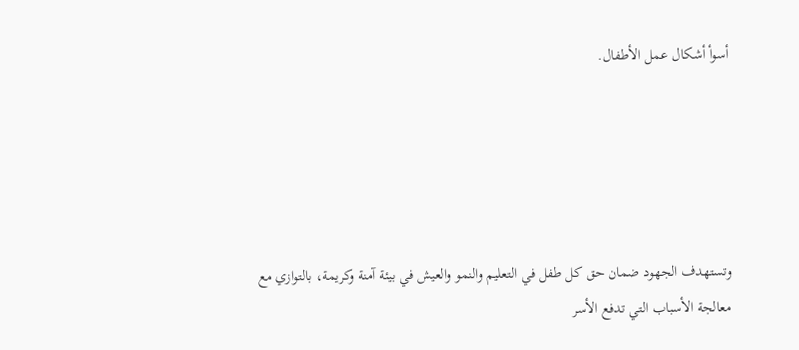أسوأ أشكال عمل الأطفال.





وتستهدف الجهود ضمان حق كل طفل في التعليم والنمو والعيش في بيئة آمنة وكريمة، بالتوازي مع معالجة الأسباب التي تدفع الأسر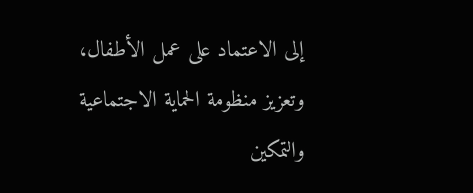إلى الاعتماد على عمل الأطفال، وتعزيز منظومة الحماية الاجتماعية والتمكين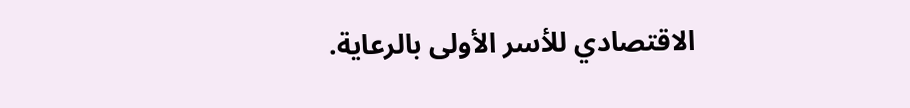الاقتصادي للأسر الأولى بالرعاية.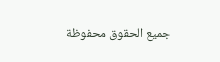جميع الحقوق محفوظة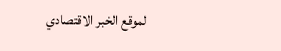لموقع الخبر الاقتصادي